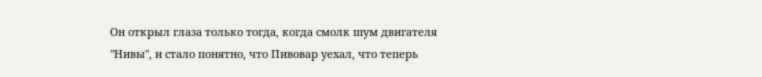Он открыл глаза только тогда, когда смолк шум двигателя "Нивы", и стало понятно, что Пивовар уехал, что теперь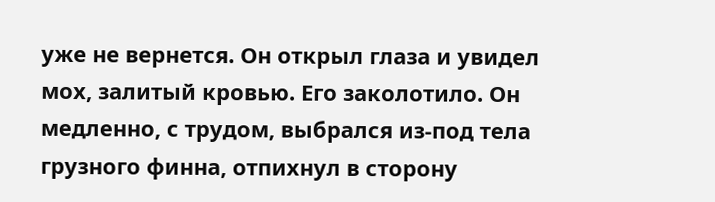уже не вернется. Он открыл глаза и увидел мох, залитый кровью. Его заколотило. Он медленно, с трудом, выбрался из-под тела грузного финна, отпихнул в сторону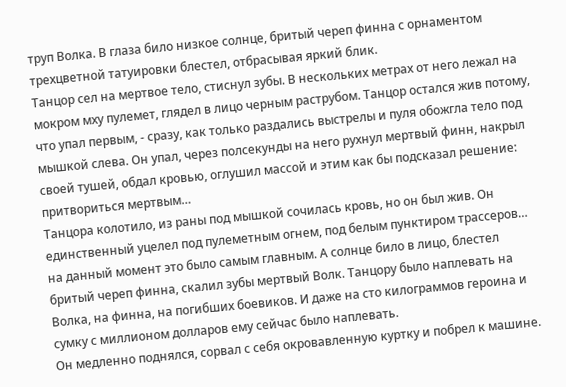труп Волка. В глаза било низкое солнце, бритый череп финна с орнаментом трехцветной татуировки блестел, отбрасывая яркий блик.
Танцор сел на мертвое тело, стиснул зубы. В нескольких метрах от него лежал на мокром мху пулемет, глядел в лицо черным раструбом. Танцор остался жив потому, что упал первым, - сразу, как только раздались выстрелы и пуля обожгла тело под мышкой слева. Он упал, через полсекунды на него рухнул мертвый финн, накрыл своей тушей, обдал кровью, оглушил массой и этим как бы подсказал решение: притвориться мертвым…
Танцора колотило, из раны под мышкой сочилась кровь, но он был жив. Он единственный уцелел под пулеметным огнем, под белым пунктиром трассеров… на данный момент это было самым главным. А солнце било в лицо, блестел бритый череп финна, скалил зубы мертвый Волк. Танцору было наплевать на Волка, на финна, на погибших боевиков. И даже на сто килограммов героина и сумку с миллионом долларов ему сейчас было наплевать.
Он медленно поднялся, сорвал с себя окровавленную куртку и побрел к машине.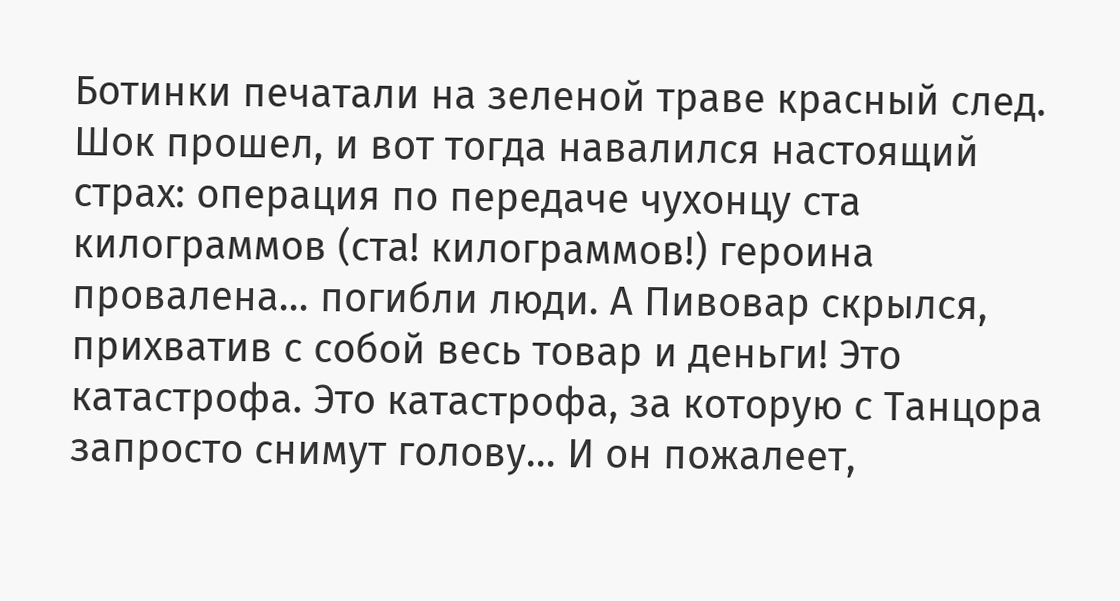Ботинки печатали на зеленой траве красный след.
Шок прошел, и вот тогда навалился настоящий страх: операция по передаче чухонцу ста килограммов (ста! килограммов!) героина провалена… погибли люди. А Пивовар скрылся, прихватив с собой весь товар и деньги! Это катастрофа. Это катастрофа, за которую с Танцора запросто снимут голову… И он пожалеет,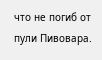что не погиб от пули Пивовара.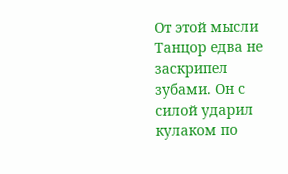От этой мысли Танцор едва не заскрипел зубами. Он с силой ударил кулаком по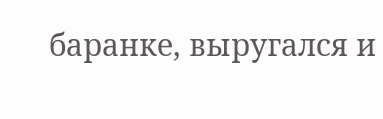баранке, выругался и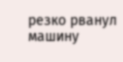резко рванул машину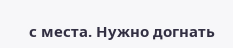с места. Нужно догнать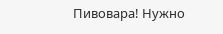Пивовара! Нужно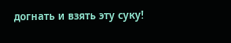догнать и взять эту суку!